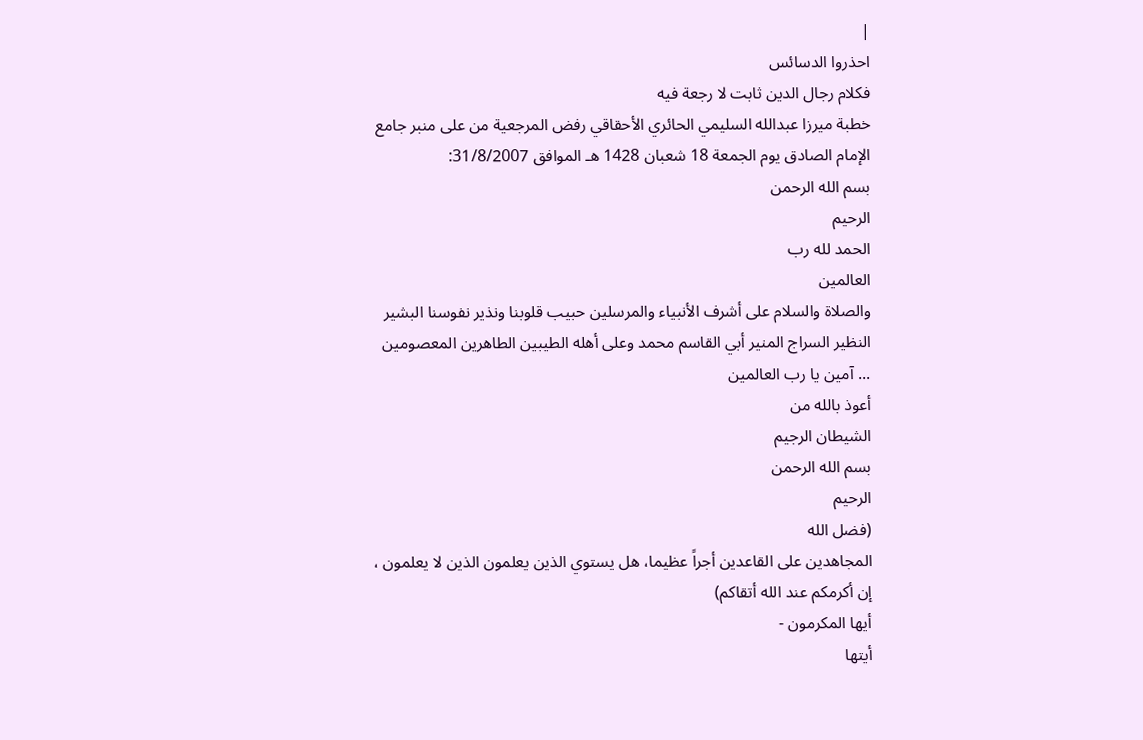|
احذروا الدسائس
فكلام رجال الدين ثابت لا رجعة فيه
خطبة ميرزا عبدالله السليمي الحائري الأحقاقي رفض المرجعية من على منبر جامع
الإمام الصادق يوم الجمعة 18 شعبان 1428 هـ الموافق 31/8/2007:
بسم الله الرحمن
الرحيم
الحمد لله رب
العالمين
والصلاة والسلام على أشرف الأنبياء والمرسلين حبيب قلوبنا ونذير نفوسنا البشير
النظير السراج المنير أبي القاسم محمد وعلى أهله الطيبين الطاهرين المعصومين
... آمين يا رب العالمين
أعوذ بالله من
الشيطان الرجيم
بسم الله الرحمن
الرحيم
(فضل الله
المجاهدين على القاعدين أجراً عظيما، هل يستوي الذين يعلمون الذين لا يعلمون ،
إن أكرمكم عند الله أتقاكم)
أيها المكرمون -
أيتها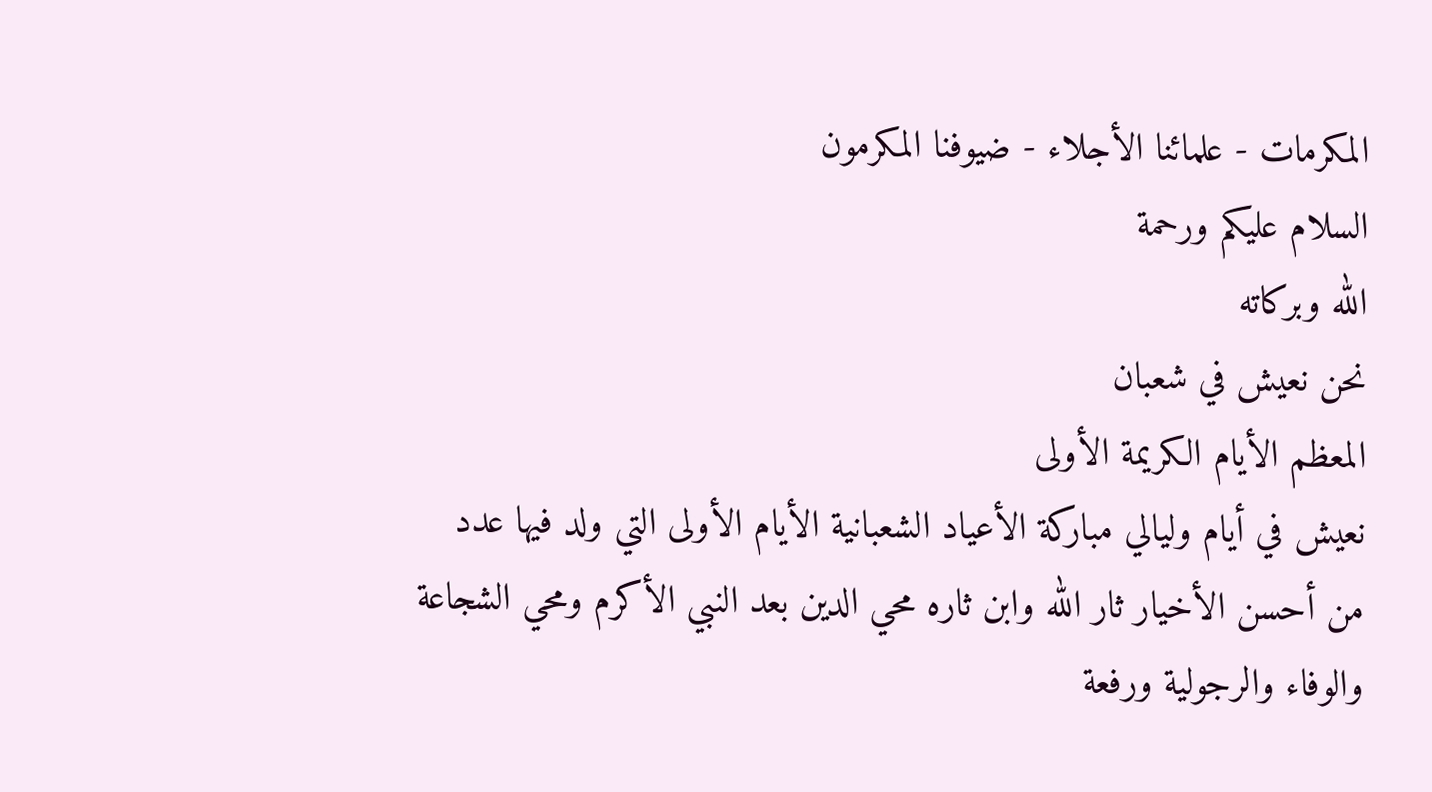المكرمات - علمائنا الأجلاء - ضيوفنا المكرمون
السلام عليكم ورحمة
الله وبركاته
نحن نعيش في شعبان
المعظم الأيام الكريمة الأولى
نعيش في أيام وليالي مباركة الأعياد الشعبانية الأيام الأولى التي ولد فيها عدد
من أحسن الأخيار ثار الله وابن ثاره محي الدين بعد النبي الأكرم ومحي الشجاعة
والوفاء والرجولية ورفعة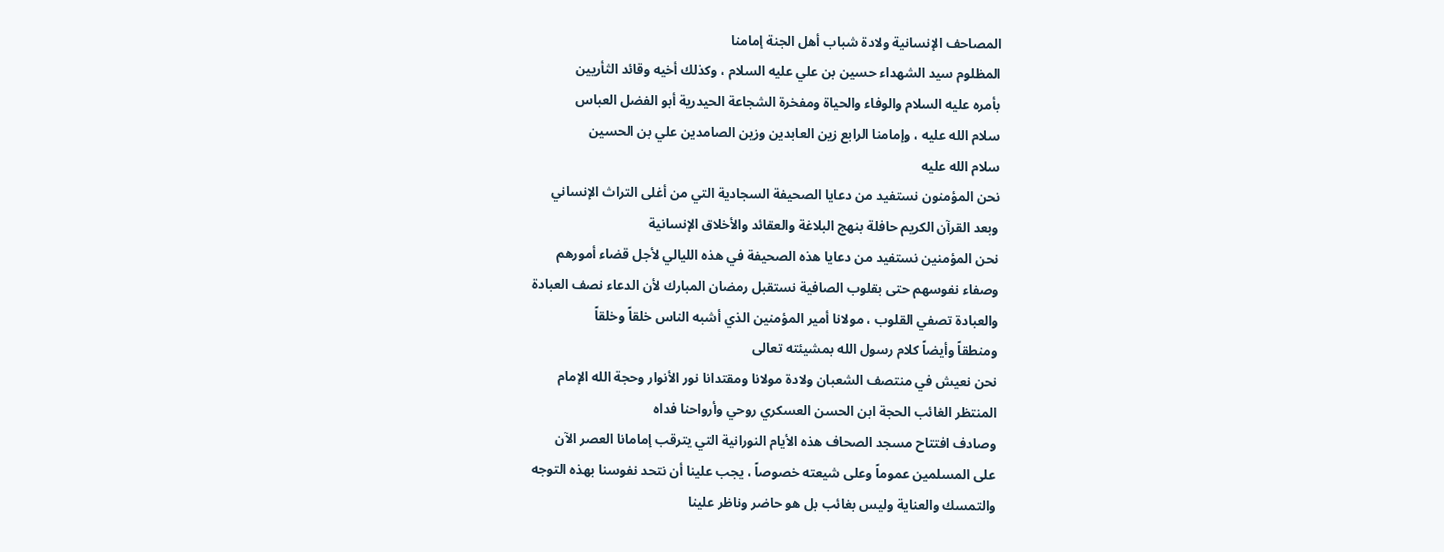المصاحف الإنسانية ولادة شباب أهل الجنة إمامنا
المظلوم سيد الشهداء حسين بن علي عليه السلام ، وكذلك أخيه وقائد الثأريين
بأمره عليه السلام والوفاء والحياة ومفخرة الشجاعة الحيدرية أبو الفضل العباس
سلام الله عليه ، وإمامنا الرابع زين العابدين وزين الصامدين علي بن الحسين
سلام الله عليه
نحن المؤمنون نستفيد من دعايا الصحيفة السجادية التي من أغلى التراث الإنساني
وبعد القرآن الكريم حافلة بنهج البلاغة والعقائد والأخلاق الإنسانية
نحن المؤمنين نستفيد من دعايا هذه الصحيفة في هذه الليالي لأجل قضاء أمورهم
وصفاء نفوسهم حتى بقلوب الصافية نستقبل رمضان المبارك لأن الدعاء نصف العبادة
والعبادة تصفي القلوب ، مولانا أمير المؤمنين الذي أشبه الناس خلقاً وخلقاً
ومنطقاً وأيضاً كلام رسول الله بمشيئته تعالى
نحن نعيش في منتصف الشعبان ولادة مولانا ومقتدانا نور الأنوار وحجة الله الإمام
المنتظر الغائب الحجة ابن الحسن العسكري روحي وأرواحنا فداه
وصادف افتتاح مسجد الصحاف هذه الأيام النورانية التي يترقب إمامانا العصر الآن
على المسلمين عموماً وعلى شيعته خصوصاً ، يجب علينا أن نتحد نفوسنا بهذه التوجه
والتمسك والعناية وليس بغائب بل هو حاضر وناظر علينا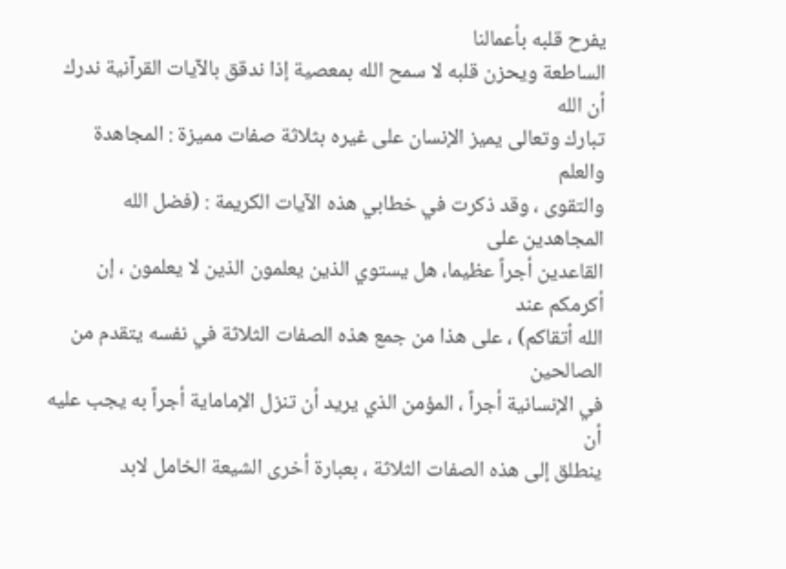يفرح قلبه بأعمالنا
الساطعة ويحزن قلبه لا سمح الله بمعصية إذا ندقق بالآيات القرآنية ندرك أن الله
تبارك وتعالى يميز الإنسان على غيره بثلاثة صفات مميزة : المجاهدة والعلم
والتقوى ، وقد ذكرت في خطابي هذه الآيات الكريمة : (فضل الله المجاهدين على
القاعدين أجراً عظيما، هل يستوي الذين يعلمون الذين لا يعلمون ، إن أكرمكم عند
الله أتقاكم) ، على هذا من جمع هذه الصفات الثلاثة في نفسه يتقدم من الصالحين
في الإنسانية أجراً ، المؤمن الذي يريد أن تنزل الإماماية أجراً به يجب عليه أن
ينطلق إلى هذه الصفات الثلاثة ، بعبارة أخرى الشيعة الخامل لابد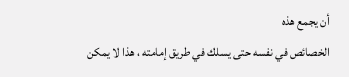أن يجمع هذه
الخصائص في نفسه حتى يسلك في طريق إمامته ، هذا لا يمكن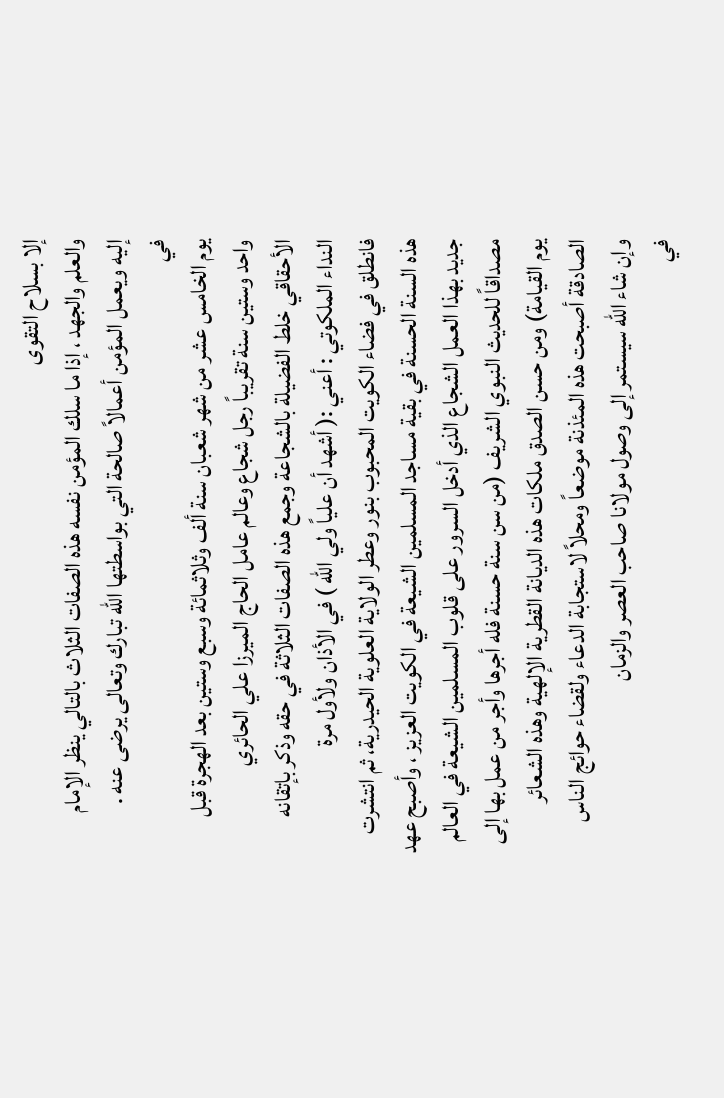إلا بسلاح التقوى
والعلم والجهد ، إذا ما سلك المؤمن نفسه هذه الصفات الثلاث بالتالي ينظر الإمام
إليه ويعمل المؤمن أعمالاً صالحة التي بواسطتها الله تبارك وتعالى يرضى عنه .
في
يوم الخامس عشر من شهر شعبان سنة ألف وثلاثمائة وسبع وستين بعد الهجرة قبل
واحد وستين سنة تقريباً رجل شجاع وعالم عامل الحاج الميرزا علي الحائري
الأحقاقي خلط الفضيلة بالشجاعة وجمع هذه الصفات الثلاثة في حقه وذكر بإتقانه
النداء الملكوتي : أعني :( أشهد أن علياً ولي الله ) في الأذان ولأول مرة
فانطلق في فضاء الكويت المحبوب بنور وعطر الولاية العلوية الحيدرية، ثم انتشرت
هذه السنة الحسنة في بقية مساجد المسلمين الشيعة في الكويت العزيز ، وأصبح عهد
جديد بهذا العمل الشجاع الذي أدخل السرور على قلوب المسلمين الشيعة في العالم
مصداقاً للحديث النبوي الشريف (من سن سنة حسنة فله أجرها وأجر من عمل بها إلى
يوم القيامة) ومن حسن الصدق ملكات هذه الديانة القطرية الإلهية وهذه الشعائر
الصادقة أصبحت هذه المئذنة موضعاً ومحلاً لاستجابة الدعاء ولقضاء حوائج الناس
وإن شاء الله سيستمر إلى وصول مولانا صاحب العصر والزمان
في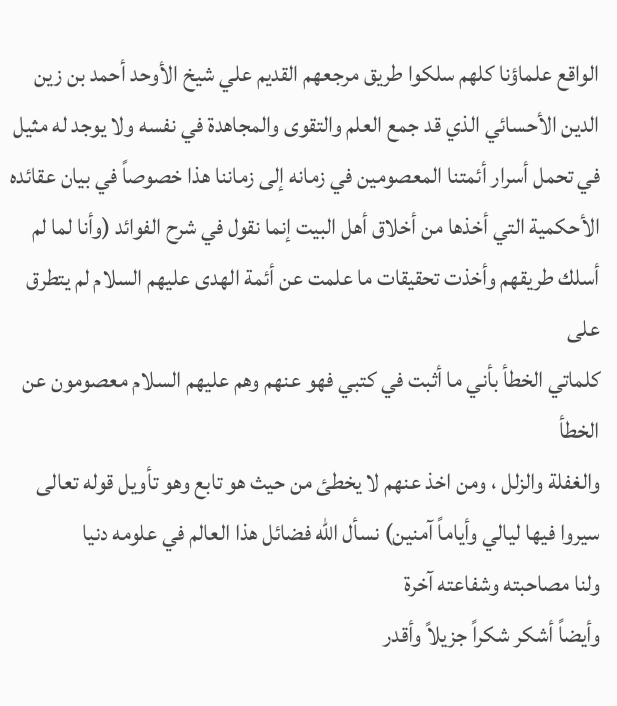الواقع علماؤنا كلهم سلكوا طريق مرجعهم القديم علي شيخ الأوحد أحمد بن زين
الدين الأحسائي الذي قد جمع العلم والتقوى والمجاهدة في نفسه ولا يوجد له مثيل
في تحمل أسرار أئمتنا المعصومين في زمانه إلى زماننا هذا خصوصاً في بيان عقائده
الأحكمية التي أخذها من أخلاق أهل البيت إنما نقول في شرح الفوائد (وأنا لما لم
أسلك طريقهم وأخذت تحقيقات ما علمت عن أئمة الهدى عليهم السلام لم يتطرق على
كلماتي الخطأ بأني ما أثبت في كتبي فهو عنهم وهم عليهم السلام معصومون عن الخطأ
والغفلة والزلل ، ومن اخذ عنهم لا يخطئ من حيث هو تابع وهو تأويل قوله تعالى
سيروا فيها ليالي وأياماً آمنين) نسأل الله فضائل هذا العالم في علومه دنيا
ولنا مصاحبته وشفاعته آخرة
وأيضاً أشكر شكراً جزيلاً وأقدر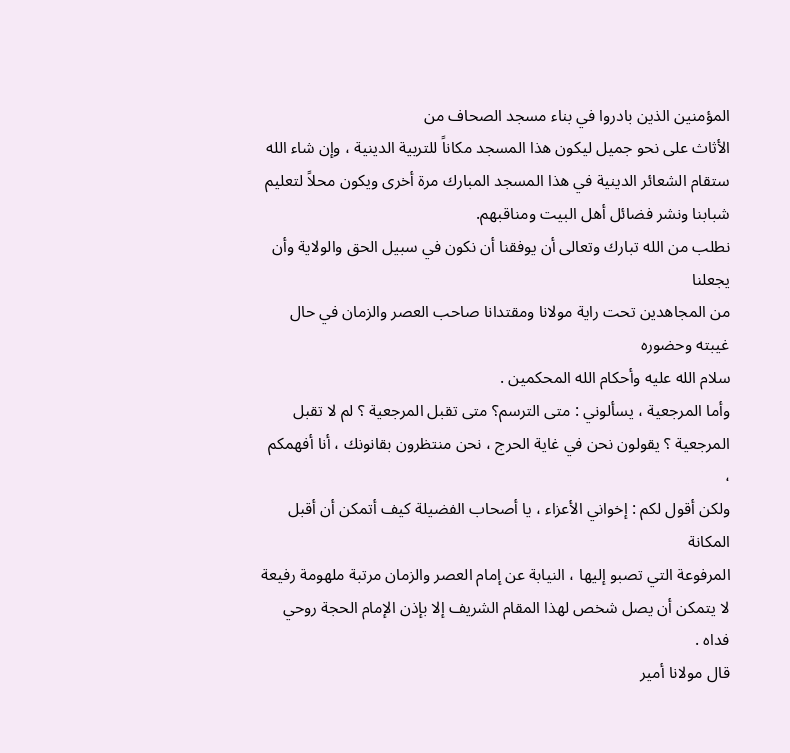المؤمنين الذين بادروا في بناء مسجد الصحاف من
الأثاث على نحو جميل ليكون هذا المسجد مكاناً للتربية الدينية ، وإن شاء الله
ستقام الشعائر الدينية في هذا المسجد المبارك مرة أخرى ويكون محلاً لتعليم
شبابنا ونشر فضائل أهل البيت ومناقبهم.
نطلب من الله تبارك وتعالى أن يوفقنا أن نكون في سبيل الحق والولاية وأن يجعلنا
من المجاهدين تحت راية مولانا ومقتدانا صاحب العصر والزمان في حال غيبته وحضوره
سلام الله عليه وأحكام الله المحكمين .
وأما المرجعية ، يسألوني : متى الترسم؟ متى تقبل المرجعية ؟ لم لا تقبل
المرجعية ؟ يقولون نحن في غاية الحرج ، نحن منتظرون بقانونك ، أنا أفهمكم ،
ولكن أقول لكم : إخواني الأعزاء ، يا أصحاب الفضيلة كيف أتمكن أن أقبل المكانة
المرفوعة التي تصبو إليها ، النيابة عن إمام العصر والزمان مرتبة ملهومة رفيعة
لا يتمكن أن يصل شخص لهذا المقام الشريف إلا بإذن الإمام الحجة روحي فداه .
قال مولانا أمير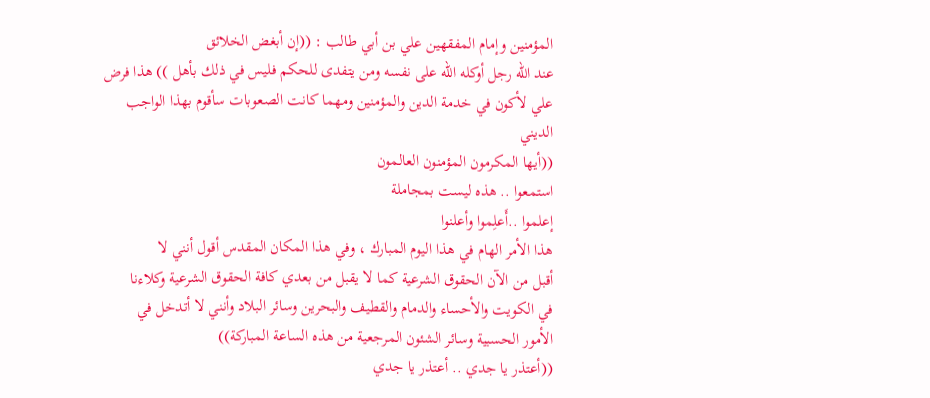المؤمنين وإمام المفقهين علي بن أبي طالب : ((إن أبغض الخلائق
عند الله رجل أوكله الله على نفسه ومن يتفدى للحكم فليس في ذلك بأهل )) هذا فرض
علي لأكون في خدمة الدين والمؤمنين ومهما كانت الصعوبات سأقوم بهذا الواجب
الديني
((أيها المكرمون المؤمنون العالمون
استمعوا .. هذه ليست بمجاملة
إعلموا ..أَعلِموا وأعلنوا
هذا الأمر الهام في هذا اليوم المبارك ، وفي هذا المكان المقدس أقول أنني لا
أقبل من الآن الحقوق الشرعية كما لا يقبل من بعدي كافة الحقوق الشرعية وكلاءنا
في الكويت والأحساء والدمام والقطيف والبحرين وسائر البلاد وأنني لا أتدخل في
الأمور الحسبية وسائر الشئون المرجعية من هذه الساعة المباركة))
((أعتذر يا جدي .. أعتذر يا جدي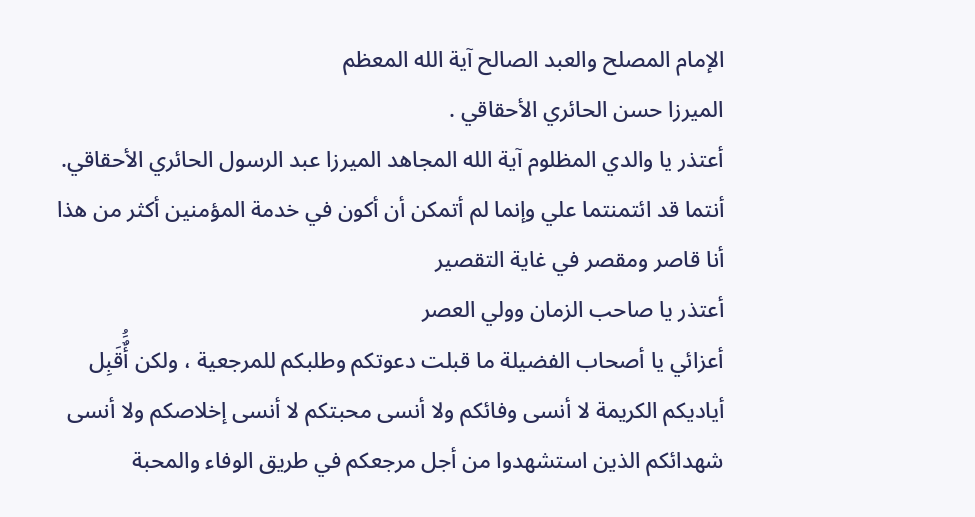الإمام المصلح والعبد الصالح آية الله المعظم
الميرزا حسن الحائري الأحقاقي .
أعتذر يا والدي المظلوم آية الله المجاهد الميرزا عبد الرسول الحائري الأحقاقي.
أنتما قد ائتمنتما علي وإنما لم أتمكن أن أكون في خدمة المؤمنين أكثر من هذا
أنا قاصر ومقصر في غاية التقصير
أعتذر يا صاحب الزمان وولي العصر
أعزائي يا أصحاب الفضيلة ما قبلت دعوتكم وطلبكم للمرجعية ، ولكن أٌَُقَبِل
أياديكم الكريمة لا أنسى وفائكم ولا أنسى محبتكم لا أنسى إخلاصكم ولا أنسى
شهدائكم الذين استشهدوا من أجل مرجعكم في طريق الوفاء والمحبة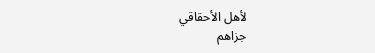لأهل الأحقاقي
جزاهم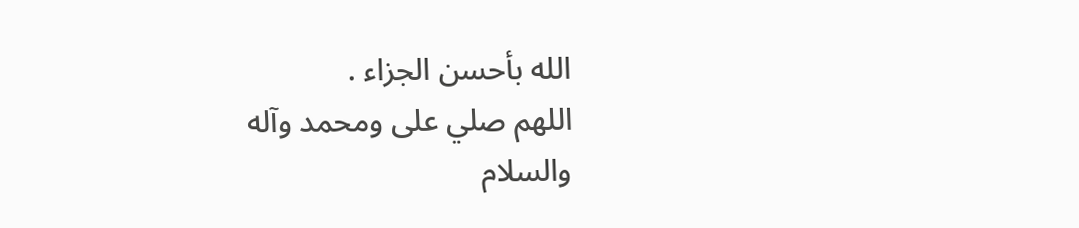الله بأحسن الجزاء .
اللهم صلي على ومحمد وآله
والسلام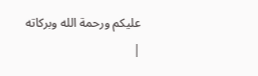عليكم ورحمة الله وبركاته
|